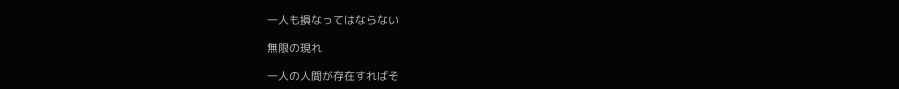一人も損なってはならない

無限の現れ

一人の人間が存在すればそ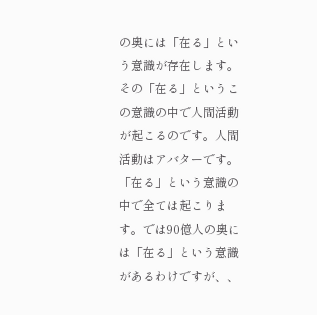の奥には「在る」という意識が存在します。その「在る」というこの意識の中で人間活動が起こるのです。人間活動はアバターです。「在る」という意識の中で全ては起こります。では90億人の奥には「在る」という意識があるわけですが、、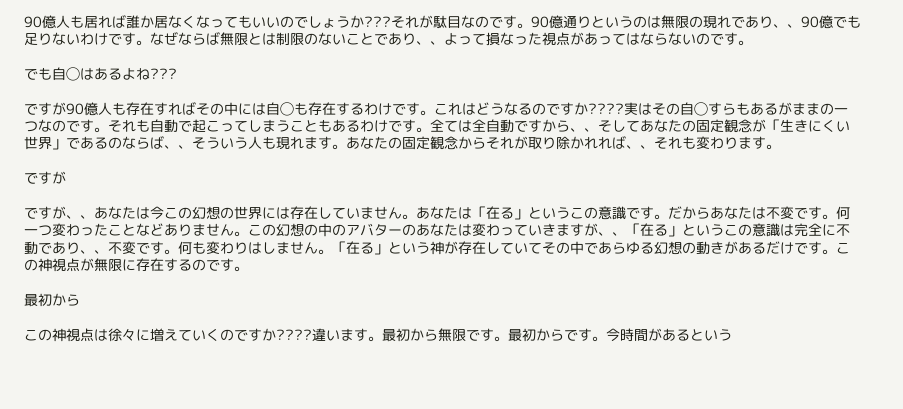90億人も居れば誰か居なくなってもいいのでしょうか???それが駄目なのです。90億通りというのは無限の現れであり、、90億でも足りないわけです。なぜならば無限とは制限のないことであり、、よって損なった視点があってはならないのです。

でも自◯はあるよね???

ですが90億人も存在すればその中には自◯も存在するわけです。これはどうなるのですか????実はその自◯すらもあるがままの一つなのです。それも自動で起こってしまうこともあるわけです。全ては全自動ですから、、そしてあなたの固定観念が「生きにくい世界」であるのならば、、そういう人も現れます。あなたの固定観念からそれが取り除かれれば、、それも変わります。

ですが

ですが、、あなたは今この幻想の世界には存在していません。あなたは「在る」というこの意識です。だからあなたは不変です。何一つ変わったことなどありません。この幻想の中のアバターのあなたは変わっていきますが、、「在る」というこの意識は完全に不動であり、、不変です。何も変わりはしません。「在る」という神が存在していてその中であらゆる幻想の動きがあるだけです。この神視点が無限に存在するのです。

最初から

この神視点は徐々に増えていくのですか????違います。最初から無限です。最初からです。今時間があるという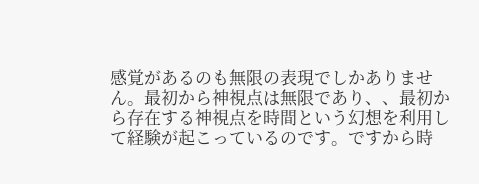感覚があるのも無限の表現でしかありません。最初から神視点は無限であり、、最初から存在する神視点を時間という幻想を利用して経験が起こっているのです。ですから時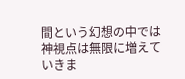間という幻想の中では神視点は無限に増えていきま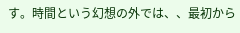す。時間という幻想の外では、、最初から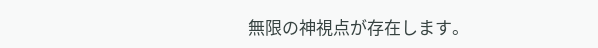無限の神視点が存在します。